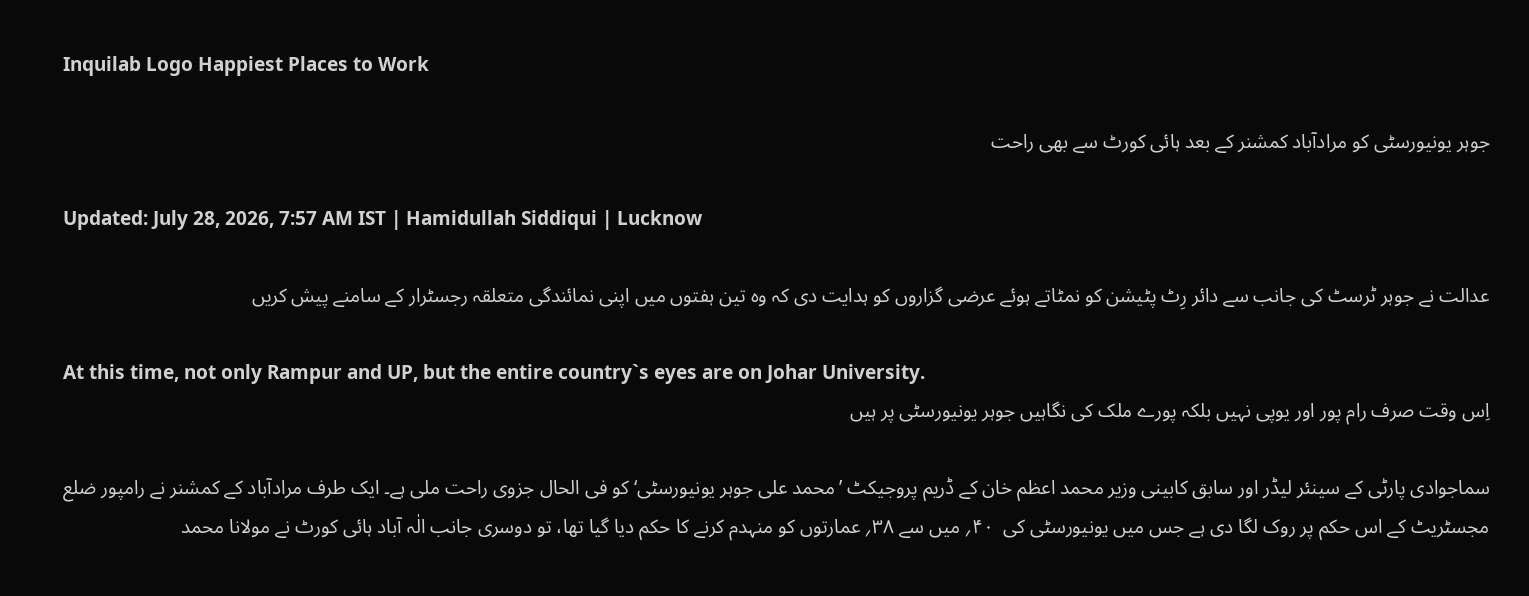Inquilab Logo Happiest Places to Work

جوہر یونیورسٹی کو مرادآباد کمشنر کے بعد ہائی کورٹ سے بھی راحت

Updated: July 28, 2026, 7:57 AM IST | Hamidullah Siddiqui | Lucknow

عدالت نے جوہر ٹرسٹ کی جانب سے دائر رِٹ پٹیشن کو نمٹاتے ہوئے عرضی گزاروں کو ہدایت دی کہ وہ تین ہفتوں میں اپنی نمائندگی متعلقہ رجسٹرار کے سامنے پیش کریں

At this time, not only Rampur and UP, but the entire country`s eyes are on Johar University.
اِس وقت صرف رام پور اور یوپی نہیں بلکہ پورے ملک کی نگاہیں جوہر یونیورسٹی پر ہیں

سماجوادی پارٹی کے سینئر لیڈر اور سابق کابینی وزیر محمد اعظم خان کے ڈریم پروجیکٹ ’محمد علی جوہر یونیورسٹی‘ کو فی الحال جزوی راحت ملی ہے۔ ایک طرف مرادآباد کے کمشنر نے رامپور ضلع مجسٹریٹ کے اس حکم پر روک لگا دی ہے جس میں یونیورسٹی کی  ۴۰؍ میں سے ۳۸؍ عمارتوں کو منہدم کرنے کا حکم دیا گیا تھا، تو دوسری جانب الٰہ آباد ہائی کورٹ نے مولانا محمد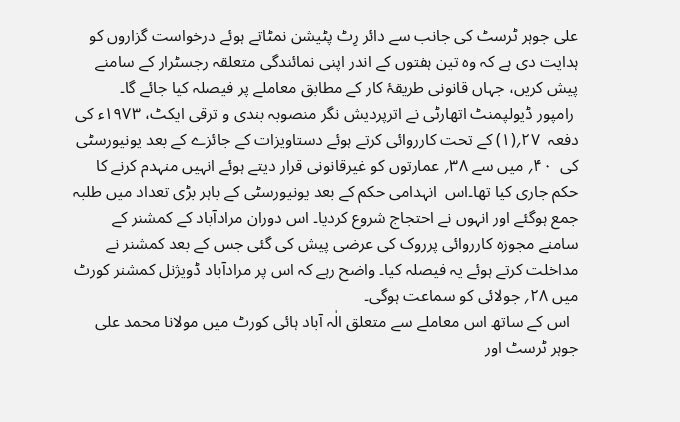علی جوہر ٹرسٹ کی جانب سے دائر رِٹ پٹیشن نمٹاتے ہوئے درخواست گزاروں کو ہدایت دی ہے کہ وہ تین ہفتوں کے اندر اپنی نمائندگی متعلقہ رجسٹرار کے سامنے پیش کریں، جہاں قانونی طریقۂ کار کے مطابق معاملے پر فیصلہ کیا جائے گا۔
 رامپور ڈیولپمنٹ اتھارٹی نے اترپردیش نگر منصوبہ بندی و ترقی ایکٹ، ۱۹۷۳ء کی دفعہ  ۲۷؍(۱) کے تحت کارروائی کرتے ہوئے دستاویزات کے جائزے کے بعد یونیورسٹی کی  ۴۰؍ میں سے ۳۸؍ عمارتوں کو غیرقانونی قرار دیتے ہوئے انہیں منہدم کرنے کا حکم جاری کیا تھا۔اس  انہدامی حکم کے بعد یونیورسٹی کے باہر بڑی تعداد میں طلبہ جمع ہوگئے اور انہوں نے احتجاج شروع کردیا۔ اس دوران مرادآباد کے کمشنر کے سامنے مجوزہ کارروائی پرروک کی عرضی پیش کی گئی جس کے بعد کمشنر نے مداخلت کرتے ہوئے یہ فیصلہ کیا۔ واضح رہے کہ اس پر مرادآباد ڈویژنل کمشنر کورٹ میں ۲۸؍ جولائی کو سماعت ہوگی۔
  اس کے ساتھ اس معاملے سے متعلق الٰہ آباد ہائی کورٹ میں مولانا محمد علی جوہر ٹرسٹ اور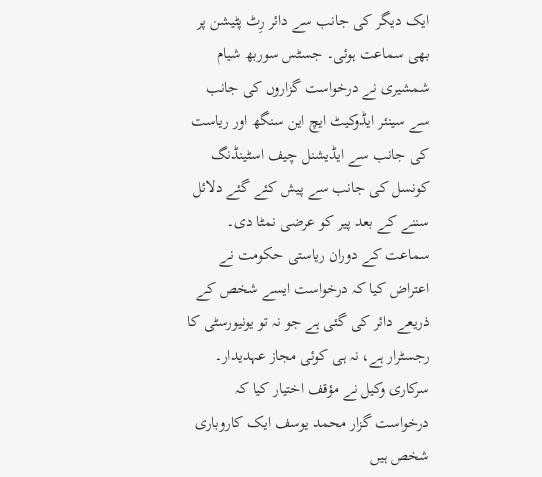ایک دیگر کی جانب سے دائر رِٹ پٹیشن پر بھی سماعت ہوئی۔ جسٹس سوربھ شیام شمشیری نے درخواست گزاروں کی جانب سے سینئر ایڈوکیٹ ایچ این سنگھ اور ریاست کی جانب سے ایڈیشنل چیف اسٹینڈنگ کونسل کی جانب سے پیش کئے گئے دلائل سننے کے بعد پیر کو عرضی نمٹا دی۔ سماعت کے دوران ریاستی حکومت نے اعتراض کیا کہ درخواست ایسے شخص کے ذریعے دائر کی گئی ہے جو نہ تو یونیورسٹی کا رجسٹرار ہے، نہ ہی کوئی مجاز عہدیدار۔ سرکاری وکیل نے مؤقف اختیار کیا کہ درخواست گزار محمد یوسف ایک کاروباری شخص ہیں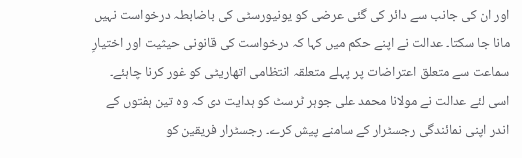اور ان کی جانب سے دائر کی گئی عرضی کو یونیورسٹی کی باضابطہ درخواست نہیں مانا جا سکتا۔ عدالت نے اپنے حکم میں کہا کہ درخواست کی قانونی حیثیت اور اختیارِ سماعت سے متعلق اعتراضات پر پہلے متعلقہ انتظامی اتھاریٹی کو غور کرنا چاہئے۔ اسی لئے عدالت نے مولانا محمد علی جوہر ٹرسٹ کو ہدایت دی کہ وہ تین ہفتوں کے اندر اپنی نمائندگی رجسٹرار کے سامنے پیش کرے۔ رجسٹرار فریقین کو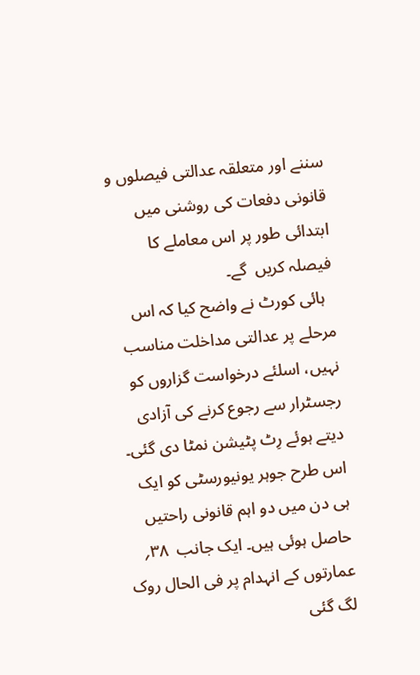سننے اور متعلقہ عدالتی فیصلوں و قانونی دفعات کی روشنی میں ابتدائی طور پر اس معاملے کا فیصلہ کریں  گے۔
  ہائی کورٹ نے واضح کیا کہ اس مرحلے پر عدالتی مداخلت مناسب نہیں، اسلئے درخواست گزاروں کو رجسٹرار سے رجوع کرنے کی آزادی دیتے ہوئے رِٹ پٹیشن نمٹا دی گئی۔ اس طرح جوہر یونیورسٹی کو ایک ہی دن میں دو اہم قانونی راحتیں حاصل ہوئی ہیں۔ ایک جانب  ۳۸؍ عمارتوں کے انہدام پر فی الحال روک لگ گئی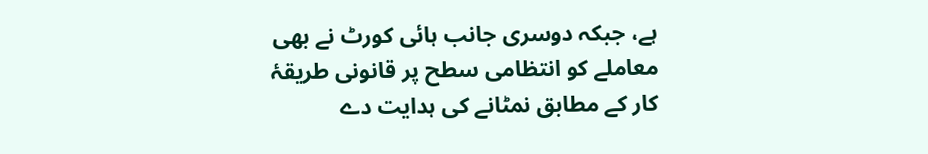ہے، جبکہ دوسری جانب ہائی کورٹ نے بھی معاملے کو انتظامی سطح پر قانونی طریقۂ کار کے مطابق نمٹانے کی ہدایت دے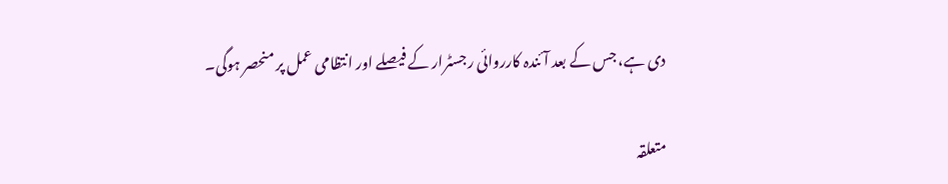دی ہے، جس کے بعد آئندہ کارروائی رجسٹرار کے فیصلے اور انتظامی عمل پر منحصر ہوگی۔

متعلقہ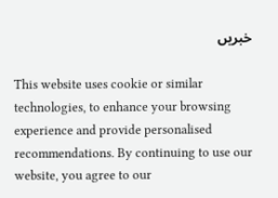خبریں

This website uses cookie or similar technologies, to enhance your browsing experience and provide personalised recommendations. By continuing to use our website, you agree to our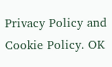Privacy Policy and Cookie Policy. OK